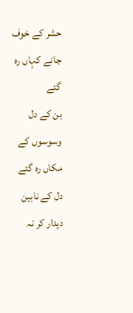حشر کے خوف جانے کہاں رہ گئے
بن کے دل وسوسوں کے مکاں رہ گئے
دل کے نابین دیدار کر نہ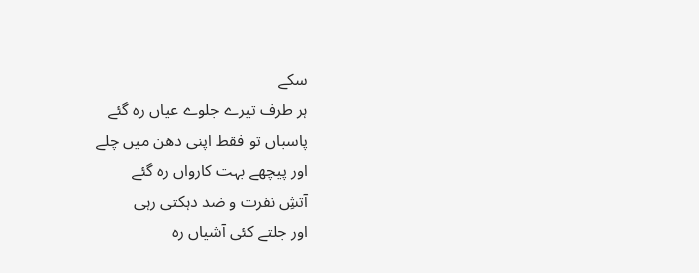سکے
ہر طرف تیرے جلوے عیاں رہ گئے
پاسباں تو فقط اپنی دھن میں چلے
اور پیچھے بہت کارواں رہ گئے
آتشِ نفرت و ضد دہکتی رہی
اور جلتے کئی آشیاں رہ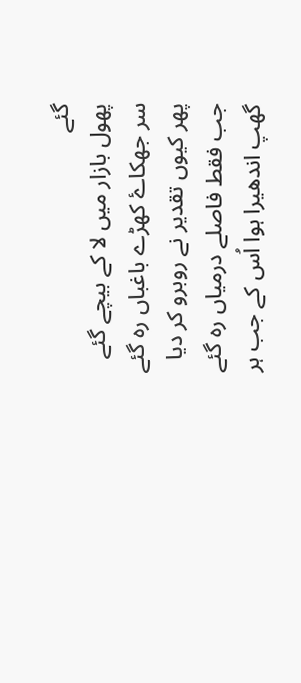گئے
پھول بازار میں لا کے بیچے گئے
سر جھکاۓ کھڑے باغباں رہ گئے
پھر کیوں تقدیر نے روبرو کر دیا
جب فقط فاصلے درمیاں رہ گئے
گھپ اندھیرا ہوا اُس کے جب ہر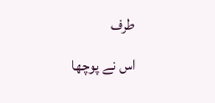طرف
اس نے پوچھا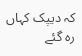کہ دیپک کہاں رہ گئے